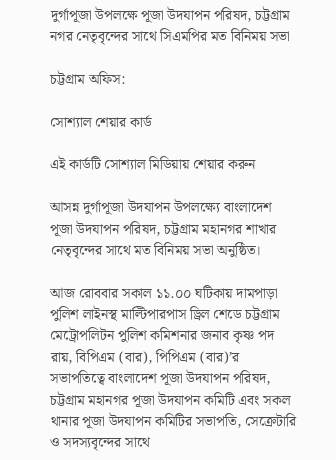দুর্গাপূজা উপলক্ষে পূজা উদযাপন পরিষদ, চট্টগ্রাম নগর নেতৃবৃন্দের সাথে সিএমপির মত বিনিময় সভা

চট্টগ্রাম অফিস:

সোশ্যাল শেয়ার কার্ড

এই কার্ডটি সোশ্যাল মিডিয়ায় শেয়ার করুন

আসন্ন দুর্গাপূজা উদযাপন উপলক্ষ্যে বাংলাদেশ পূজা উদযাপন পরিষদ, চট্টগ্রাম মহানগর শাখার নেতৃবৃন্দের সাথে মত বিনিময় সভা অনুষ্ঠিত।

আজ রোববার সকাল ১১.০০ ঘটিকায় দামপাড়া পুলিশ লাইনস্থ মাল্টিপারপাস ড্রিল শেডে চট্টগ্রাম মেট্রোপলিটন পুলিশ কমিশনার জনাব কৃষ্ণ পদ রায়, বিপিএম (বার), পিপিএম (বার)’র সভাপতিত্বে বাংলাদেশ পূজা উদযাপন পরিষদ, চট্টগ্রাম মহানগর পূজা উদযাপন কমিটি এবং সকল থানার পূজা উদযাপন কমিটির সভাপতি, সেক্রেটারি ও সদস্যবৃন্দের সাথে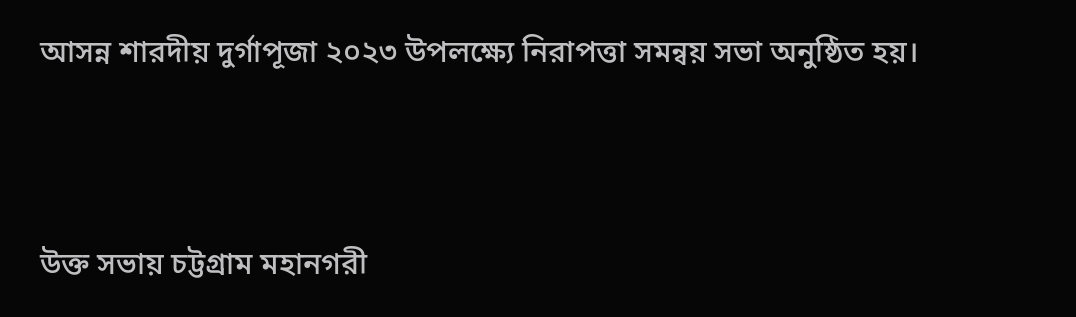আসন্ন শারদীয় দুর্গাপূজা ২০২৩ উপলক্ষ্যে নিরাপত্তা সমন্বয় সভা অনুষ্ঠিত হয়।



উক্ত সভায় চট্টগ্রাম মহানগরী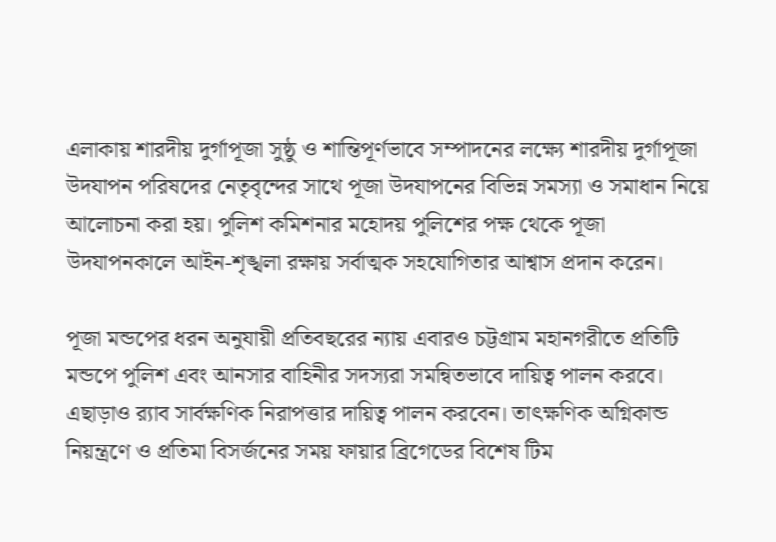এলাকায় শারদীয় দুর্গাপূজা সুষ্ঠু ও শান্তিপূর্ণভাবে সম্পাদনের লক্ষ্যে শারদীয় দুর্গাপূজা উদযাপন পরিষদের নেতৃবৃন্দের সাথে পূজা উদযাপনের বিভিন্ন সমস্যা ও সমাধান নিয়ে আলোচনা করা হয়। পুলিশ কমিশনার মহোদয় পুলিশের পক্ষ থেকে পূজা উদযাপনকালে আইন-শৃঙ্খলা রক্ষায় সর্বাত্মক সহযোগিতার আশ্বাস প্রদান করেন।

পূজা মন্ডপের ধরন অনুযায়ী প্রতিবছরের ন্যায় এবারও চট্টগ্রাম মহানগরীতে প্রতিটি মন্ডপে পুলিশ এবং আনসার বাহিনীর সদস্যরা সমন্বিতভাবে দায়িত্ব পালন করবে। এছাড়াও র‌্যাব সার্বক্ষণিক নিরাপত্তার দায়িত্ব পালন করবেন। তাৎক্ষণিক অগ্নিকান্ড নিয়ন্ত্রণে ও প্রতিমা বিসর্জনের সময় ফায়ার ব্রিগেডের বিশেষ টিম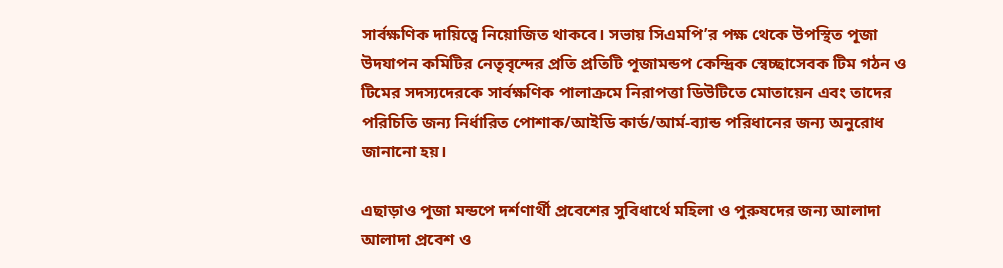সার্বক্ষণিক দায়িত্বে নিয়োজিত থাকবে। সভায় সিএমপি’র পক্ষ থেকে উপস্থিত পূজা উদযাপন কমিটির নেতৃবৃন্দের প্রতি প্রতিটি পূজামন্ডপ কেন্দ্রিক স্বেচ্ছাসেবক টিম গঠন ও টিমের সদস্যদেরকে সার্বক্ষণিক পালাক্রমে নিরাপত্তা ডিউটিতে মোতায়েন এবং তাদের পরিচিতি জন্য নির্ধারিত পোশাক/আইডি কার্ড/আর্ম-ব্যান্ড পরিধানের জন্য অনুরোধ জানানো হয়।

এছাড়াও পূজা মন্ডপে দর্শণার্থী প্রবেশের সুবিধার্থে মহিলা ও পুরুষদের জন্য আলাদা আলাদা প্রবেশ ও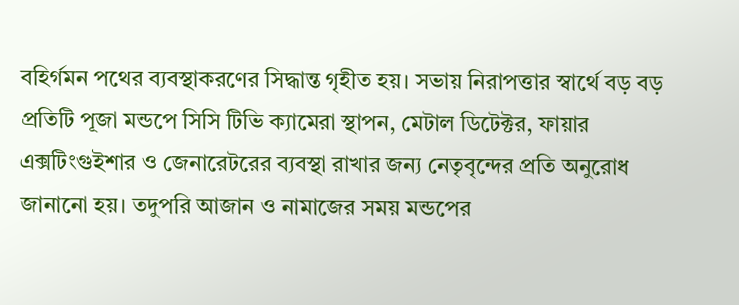বহির্গমন পথের ব্যবস্থাকরণের সিদ্ধান্ত গৃহীত হয়। সভায় নিরাপত্তার স্বার্থে বড় বড় প্রতিটি পূজা মন্ডপে সিসি টিভি ক্যামেরা স্থাপন, মেটাল ডিটেক্টর, ফায়ার এক্সটিংগুইশার ও জেনারেটরের ব্যবস্থা রাখার জন্য নেতৃবৃন্দের প্রতি অনুরোধ জানানো হয়। তদুপরি আজান ও নামাজের সময় মন্ডপের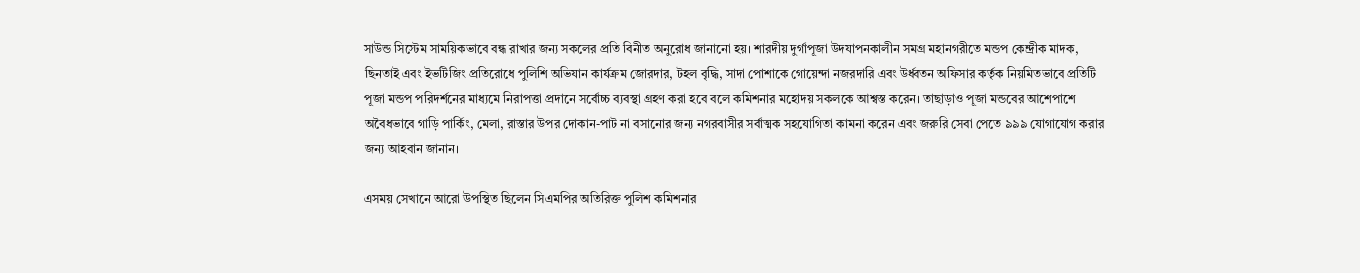সাউন্ড সিস্টেম সাময়িকভাবে বন্ধ রাখার জন্য সকলের প্রতি বিনীত অনুরোধ জানানো হয়। শারদীয় দুর্গাপূজা উদযাপনকালীন সমগ্র মহানগরীতে মন্ডপ কেন্দ্রীক মাদক, ছিনতাই এবং ইভটিজিং প্রতিরোধে পুলিশি অভিযান কার্যক্রম জোরদার, টহল বৃদ্ধি, সাদা পোশাকে গোয়েন্দা নজরদারি এবং উর্ধ্বতন অফিসার কর্তৃক নিয়মিতভাবে প্রতিটি পূজা মন্ডপ পরিদর্শনের মাধ্যমে নিরাপত্তা প্রদানে সর্বোচ্চ ব্যবস্থা গ্রহণ করা হবে বলে কমিশনার মহোদয় সকলকে আশ্বস্ত করেন। তাছাড়াও পূজা মন্ডবের আশেপাশে অবৈধভাবে গাড়ি পার্কিং, মেলা, রাস্তার উপর দোকান-পাট না বসানোর জন্য নগরবাসীর সর্বাত্মক সহযোগিতা কামনা করেন এবং জরুরি সেবা পেতে ৯৯৯ যোগাযোগ করার জন্য আহবান জানান।

এসময় সেখানে আরো উপস্থিত ছিলেন সিএমপির অতিরিক্ত পুলিশ কমিশনার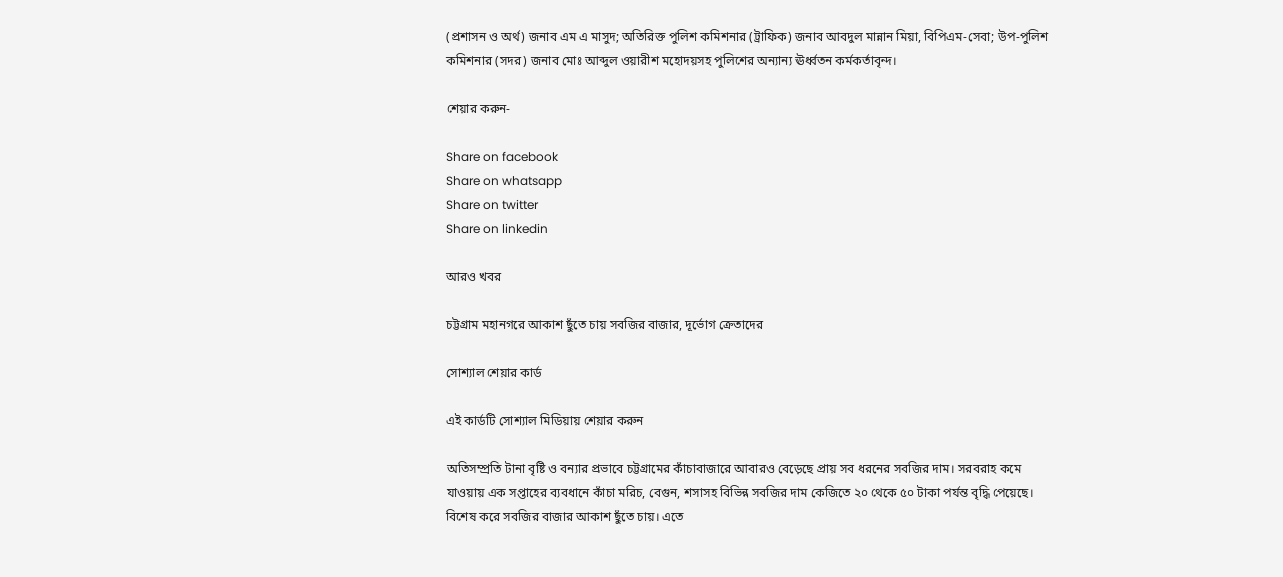(প্রশাসন ও অর্থ) জনাব এম এ মাসুদ; অতিরিক্ত পুলিশ কমিশনার (ট্রাফিক) জনাব আবদুল মান্নান মিয়া, বিপিএম-সেবা; উপ-পুলিশ কমিশনার (সদর) জনাব মোঃ আব্দুল ওয়ারীশ মহোদয়সহ পুলিশের অন্যান্য ঊর্ধ্বতন কর্মকর্তাবৃন্দ।

শেয়ার করুন-

Share on facebook
Share on whatsapp
Share on twitter
Share on linkedin

আরও খবর

চট্টগ্রাম মহানগরে আকাশ ছুঁতে চায় সবজির বাজার, দূর্ভোগ ক্রেতাদের

সোশ্যাল শেয়ার কার্ড

এই কার্ডটি সোশ্যাল মিডিয়ায় শেয়ার করুন

অতিসম্প্রতি টানা বৃষ্টি ও বন্যার প্রভাবে চট্টগ্রামের কাঁচাবাজারে আবারও বেড়েছে প্রায় সব ধরনের সবজির দাম। সরবরাহ কমে যাওয়ায় এক সপ্তাহের ব্যবধানে কাঁচা মরিচ, বেগুন, শসাসহ বিভিন্ন সবজির দাম কেজিতে ২০ থেকে ৫০ টাকা পর্যন্ত বৃদ্ধি পেয়েছে। বিশেষ করে সবজির বাজার আকাশ ছুঁতে চায়। এতে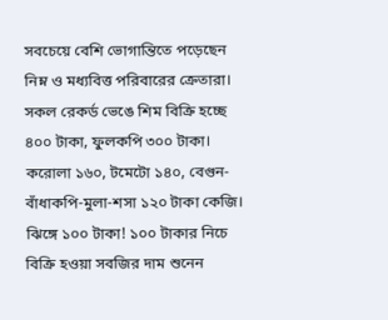সবচেয়ে বেশি ভোগান্তিতে পড়েছেন নিম্ন ও মধ্যবিত্ত পরিবারের ক্রেতারা। সকল রেকর্ড ভেঙে শিম বিক্রি হচ্ছে ৪০০ টাকা, ফুলকপি ৩০০ টাকা। করোলা ১৬০, টমেটো ১৪০, বেগুন-বাঁধাকপি-মুলা-শসা ১২০ টাকা কেজি। ঝিঙ্গে ১০০ টাকা! ১০০ টাকার নিচে বিক্রি হওয়া সবজির দাম শুনেন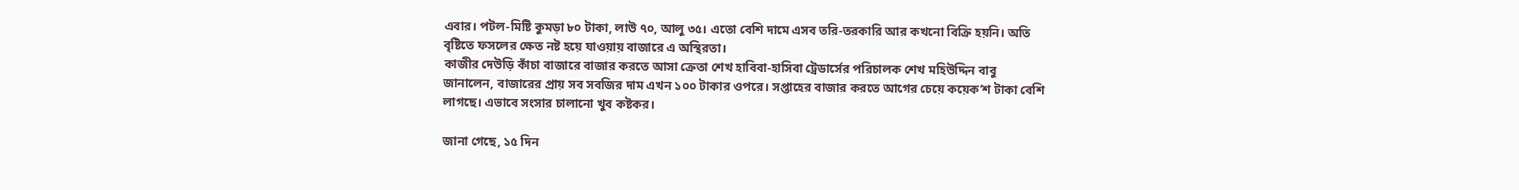এবার। পটল-মিষ্টি কুমড়া ৮০ টাকা, লাউ ৭০, আলু ৩৫। এতো বেশি দামে এসব তরি-তরকারি আর কখনো বিক্রি হয়নি। অতি বৃষ্টিতে ফসলের ক্ষেত নষ্ট হয়ে যাওয়ায় বাজারে এ অস্থিরতা।
কাজীর দেউড়ি কাঁচা বাজারে বাজার করতে আসা ক্রেতা শেখ হাবিবা-হাসিবা ট্রেডার্সের পরিচালক শেখ মহিউদ্দিন বাবু জানালেন, বাজারের প্রায় সব সবজির দাম এখন ১০০ টাকার ওপরে। সপ্তাহের বাজার করতে আগের চেয়ে কয়েক’শ টাকা বেশি লাগছে। এভাবে সংসার চালানো খুব কষ্টকর।

জানা গেছে, ১৫ দিন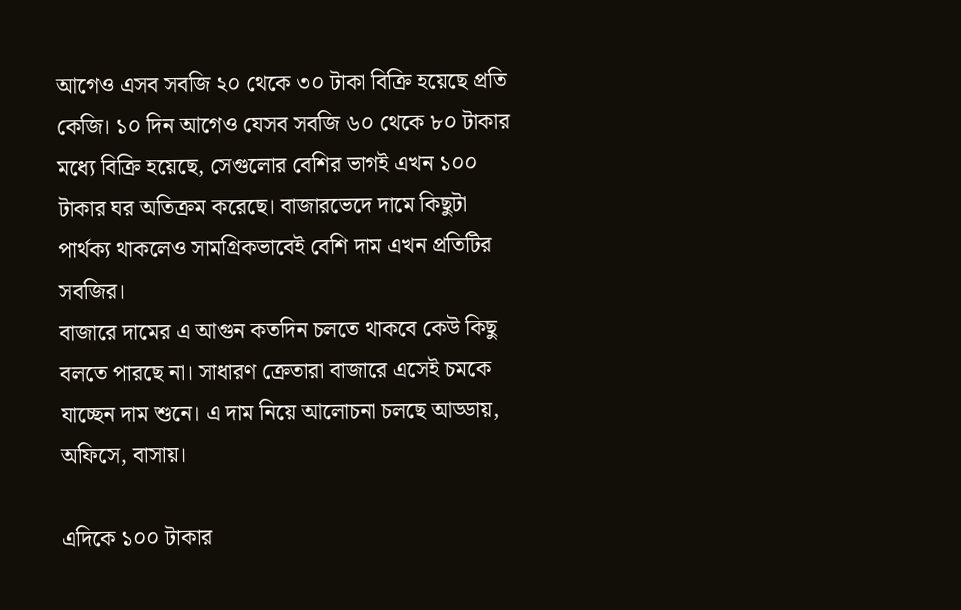আগেও এসব সবজি ২০ থেকে ৩০ টাকা বিক্রি হয়েছে প্রতি কেজি। ১০ দিন আগেও যেসব সবজি ৬০ থেকে ৮০ টাকার মধ্যে বিক্রি হয়েছে, সেগুলোর বেশির ভাগই এখন ১০০ টাকার ঘর অতিক্রম করেছে। বাজারভেদে দামে কিছুটা পার্থক্য থাকলেও সামগ্রিকভাবেই বেশি দাম এখন প্রতিটির সবজির।
বাজারে দামের এ আগুন কতদিন চলতে থাকবে কেউ কিছু বলতে পারছে না। সাধারণ ক্রেতারা বাজারে এসেই চমকে যাচ্ছেন দাম শুনে। এ দাম নিয়ে আলোচনা চলছে আড্ডায়, অফিসে, বাসায়।

এদিকে ১০০ টাকার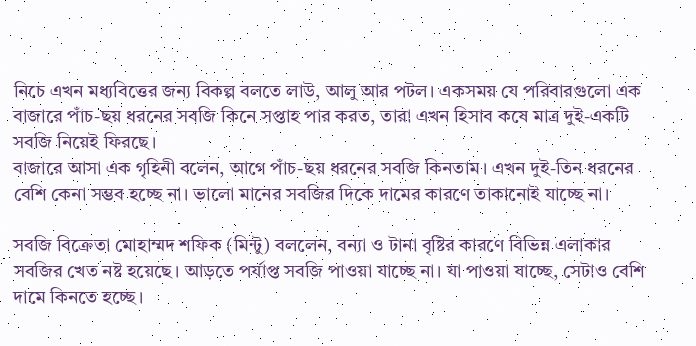নিচে এখন মধ্যবিত্তের জন্য বিকল্প বলতে লাউ, আলু আর পটল। একসময় যে পরিবারগুলো এক বাজারে পাঁচ-ছয় ধরনের সবজি কিনে সপ্তাহ পার করত, তারা এখন হিসাব কষে মাত্র দুই-একটি সবজি নিয়েই ফিরছে।
বাজারে আসা এক গৃহিনী বলেন, আগে পাঁচ-ছয় ধরনের সবজি কিনতাম। এখন দুই-তিন ধরনের বেশি কেনা সম্ভব হচ্ছে না। ভালো মানের সবজির দিকে দামের কারণে তাকানোই যাচ্ছে না।

সবজি বিক্রেতা মোহাম্মদ শফিক (মিন্টু) বললেন, বন্যা ও টানা বৃষ্টির কারণে বিভিন্ন এলাকার সবজির খেত নষ্ট হয়েছে। আড়তে পর্যাপ্ত সবজি পাওয়া যাচ্ছে না। যা পাওয়া যাচ্ছে, সেটাও বেশি দামে কিনতে হচ্ছে।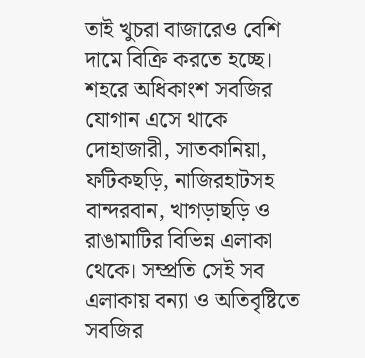তাই খুচরা বাজারেও বেশি দামে বিক্রি করতে হচ্ছে।
শহরে অধিকাংশ সবজির যোগান এসে থাকে দোহাজারী, সাতকানিয়া, ফটিকছড়ি, নাজিরহাটসহ বান্দরবান, খাগড়াছড়ি ও রাঙামাটির বিভিন্ন এলাকা থেকে। সম্প্রতি সেই সব এলাকায় বন্যা ও অতিবৃষ্টিতে সবজির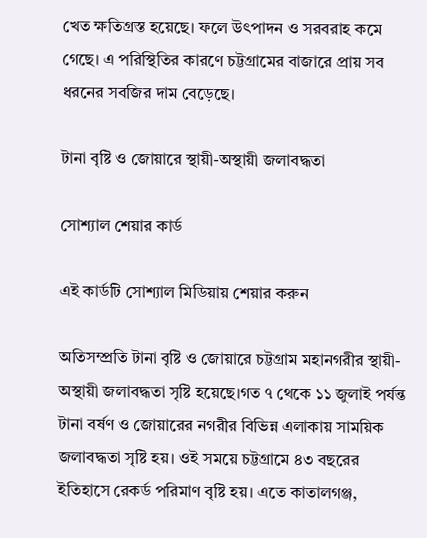খেত ক্ষতিগ্রস্ত হয়েছে। ফলে উৎপাদন ও সরবরাহ কমে গেছে। এ পরিস্থিতির কারণে চট্টগ্রামের বাজারে প্রায় সব ধরনের সবজির দাম বেড়েছে।

টানা বৃষ্টি ও জোয়ারে স্থায়ী-অস্থায়ী জলাবদ্ধতা

সোশ্যাল শেয়ার কার্ড

এই কার্ডটি সোশ্যাল মিডিয়ায় শেয়ার করুন

অতিসম্প্রতি টানা বৃষ্টি ও জোয়ারে চট্টগ্রাম মহানগরীর স্থায়ী-অস্থায়ী জলাবদ্ধতা সৃষ্টি হয়েছে।গত ৭ থেকে ১১ জুলাই পর্যন্ত টানা বর্ষণ ও জোয়ারের নগরীর বিভিন্ন এলাকায় সাময়িক জলাবদ্ধতা সৃষ্টি হয়। ওই সময়ে চট্টগ্রামে ৪৩ বছরের ইতিহাসে রেকর্ড পরিমাণ বৃষ্টি হয়। এতে কাতালগঞ্জ,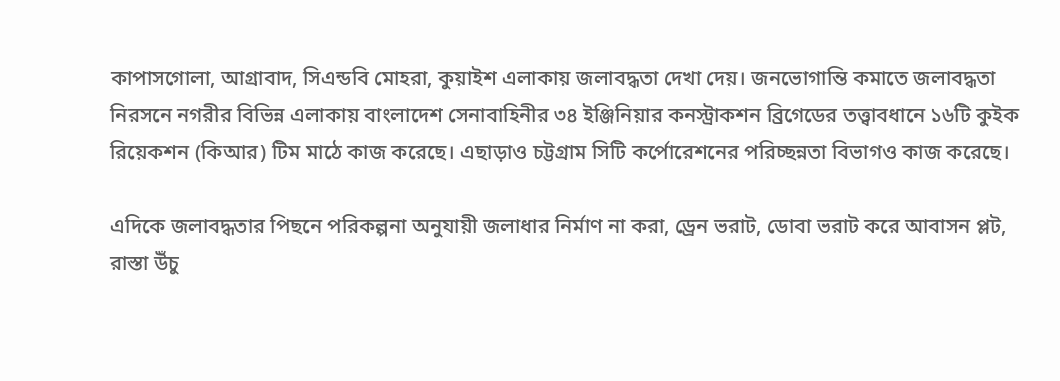কাপাসগোলা, আগ্রাবাদ, সিএন্ডবি মোহরা, কুয়াইশ এলাকায় জলাবদ্ধতা দেখা দেয়। জনভোগান্তি কমাতে জলাবদ্ধতা নিরসনে নগরীর বিভিন্ন এলাকায় বাংলাদেশ সেনাবাহিনীর ৩৪ ইঞ্জিনিয়ার কনস্ট্রাকশন ব্রিগেডের তত্ত্বাবধানে ১৬টি কুইক রিয়েকশন (কিআর) টিম মাঠে কাজ করেছে। এছাড়াও চট্টগ্রাম সিটি কর্পোরেশনের পরিচ্ছন্নতা বিভাগও কাজ করেছে।

এদিকে জলাবদ্ধতার পিছনে পরিকল্পনা অনুযায়ী জলাধার নির্মাণ না করা, ড্রেন ভরাট, ডোবা ভরাট করে আবাসন প্লট, রাস্তা উঁচু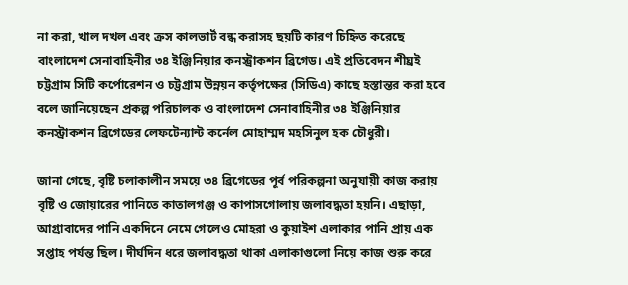না করা, খাল দখল এবং ক্রস কালভার্ট বন্ধ করাসহ ছয়টি কারণ চিহ্নিত করেছে বাংলাদেশ সেনাবাহিনীর ৩৪ ইঞ্জিনিয়ার কনস্ট্রাকশন ব্রিগেড। এই প্রতিবেদন শীঘ্রই চট্টগ্রাম সিটি কর্পোরেশন ও চট্টগ্রাম উন্নয়ন কর্তৃপক্ষের (সিডিএ) কাছে হস্তান্তর করা হবে বলে জানিয়েছেন প্রকল্প পরিচালক ও বাংলাদেশ সেনাবাহিনীর ৩৪ ইঞ্জিনিয়ার কনস্ট্রাকশন ব্রিগেডের লেফটেন্যান্ট কর্নেল মোহাম্মদ মহসিনুল হক চৌধুরী।

জানা গেছে, বৃষ্টি চলাকালীন সময়ে ৩৪ ব্রিগেডের পূর্ব পরিকল্পনা অনুযায়ী কাজ করায় বৃষ্টি ও জোয়ারের পানিতে কাতালগঞ্জ ও কাপাসগোলায় জলাবদ্ধতা হয়নি। এছাড়া, আগ্রাবাদের পানি একদিনে নেমে গেলেও মোহরা ও কুয়াইশ এলাকার পানি প্রায় এক সপ্তাহ পর্যন্ত ছিল। দীর্ঘদিন ধরে জলাবদ্ধতা থাকা এলাকাগুলো নিয়ে কাজ শুরু করে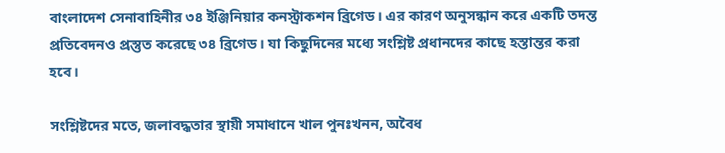বাংলাদেশ সেনাবাহিনীর ৩৪ ইঞ্জিনিয়ার কনস্ট্রাকশন ব্রিগেড। এর কারণ অনুসন্ধান করে একটি তদন্ত প্রতিবেদনও প্রস্তুত করেছে ৩৪ ব্রিগেড। যা কিছুদিনের মধ্যে সংশ্লিষ্ট প্রধানদের কাছে হস্তান্তর করা হবে।

সংশ্লিষ্টদের মতে, জলাবদ্ধতার স্থায়ী সমাধানে খাল পুনঃখনন, অবৈধ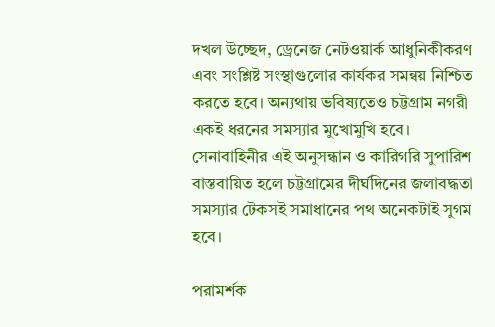দখল উচ্ছেদ, ড্রেনেজ নেটওয়ার্ক আধুনিকীকরণ এবং সংশ্লিষ্ট সংস্থাগুলোর কার্যকর সমন্বয় নিশ্চিত করতে হবে। অন্যথায় ভবিষ্যতেও চট্টগ্রাম নগরী একই ধরনের সমস্যার মুখোমুখি হবে। সেনাবাহিনীর এই অনুসন্ধান ও কারিগরি সুপারিশ বাস্তবায়িত হলে চট্টগ্রামের দীর্ঘদিনের জলাবদ্ধতা সমস্যার টেকসই সমাধানের পথ অনেকটাই সুগম হবে।

পরামর্শক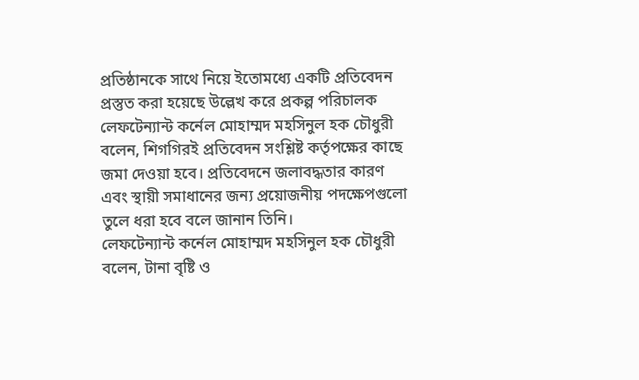প্রতিষ্ঠানকে সাথে নিয়ে ইতোমধ্যে একটি প্রতিবেদন প্রস্তুত করা হয়েছে উল্লেখ করে প্রকল্প পরিচালক লেফটেন্যান্ট কর্নেল মোহাম্মদ মহসিনুল হক চৌধুরী বলেন, শিগগিরই প্রতিবেদন সংশ্লিষ্ট কর্তৃপক্ষের কাছে জমা দেওয়া হবে। প্রতিবেদনে জলাবদ্ধতার কারণ এবং স্থায়ী সমাধানের জন্য প্রয়োজনীয় পদক্ষেপগুলো তুলে ধরা হবে বলে জানান তিনি।
লেফটেন্যান্ট কর্নেল মোহাম্মদ মহসিনুল হক চৌধুরী বলেন, টানা বৃষ্টি ও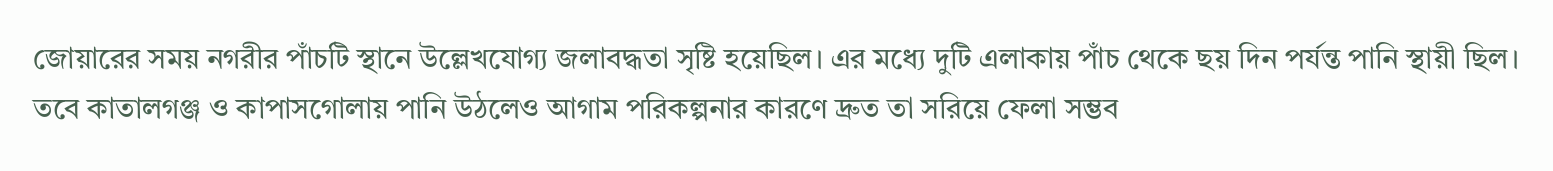জোয়ারের সময় নগরীর পাঁচটি স্থানে উল্লেখযোগ্য জলাবদ্ধতা সৃষ্টি হয়েছিল। এর মধ্যে দুটি এলাকায় পাঁচ থেকে ছয় দিন পর্যন্ত পানি স্থায়ী ছিল। তবে কাতালগঞ্জ ও কাপাসগোলায় পানি উঠলেও আগাম পরিকল্পনার কারণে দ্রুত তা সরিয়ে ফেলা সম্ভব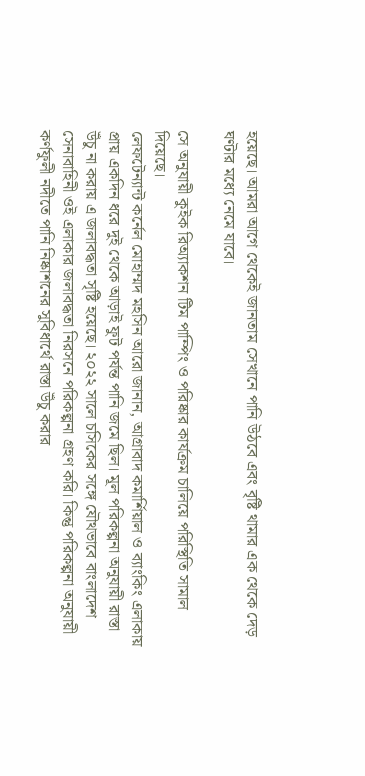হয়েছে। আমরা আগে থেকেই জানতাম সেখানে পানি উঠবে এবং বৃষ্টি থামার এক থেকে দেড় ঘণ্টার মধ্যে নেমে যাবে।

সে অনুযায়ী কুইক রিঅ্যাকশন টিম পাম্পিং ও পরিষ্কার কার্যক্রম চালিয়ে পরিস্থিতি সামাল দিয়েছে।
লেফটেন্যান্ট কর্নেল মোহাম্মদ মহসিন আরো জানান, আগ্রাবাদ কমার্শিয়াল ও ব্যাংকিং এলাকায় প্রায় একদিন ধরে দুই থেকে আড়াই ফুট পর্যন্ত পানি জমে ছিল। মূল পরিকল্পনা অনুযায়ী রাস্তা উঁচু না করায় এ জলাবদ্ধতা সৃষ্টি হয়েছে। ২০২২ সালে চসিকের সঙ্গে যৌথভাবে বাংলাদেশ সেনাবাহিনী ওই এলাকার জলাবদ্ধতা নিরসনে পরিকল্পনা গ্রহণ করি। কিন্তু পরিকল্পনা অনুযায়ী কর্ণফুলী নদীতে পানি নিষ্কাশনের সুবিধার্থে রাস্তা উঁচু করার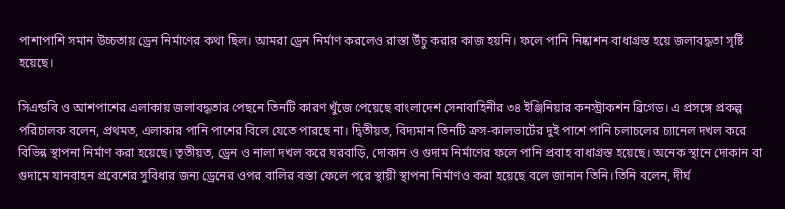পাশাপাশি সমান উচ্চতায় ড্রেন নির্মাণের কথা ছিল। আমরা ড্রেন নির্মাণ করলেও রাস্তা উঁচু করার কাজ হয়নি। ফলে পানি নিষ্কাশন বাধাগ্রস্ত হয়ে জলাবদ্ধতা সৃষ্টি হয়েছে।

সিএন্ডবি ও আশপাশের এলাকায় জলাবদ্ধতার পেছনে তিনটি কারণ খুঁজে পেয়েছে বাংলাদেশ সেনাবাহিনীর ৩৪ ইঞ্জিনিয়ার কনস্ট্রাকশন ব্রিগেড। এ প্রসঙ্গে প্রকল্প পরিচালক বলেন, প্রথমত, এলাকার পানি পাশের বিলে যেতে পারছে না। দ্বিতীয়ত, বিদ্যমান তিনটি ক্রস-কালভার্টের দুই পাশে পানি চলাচলের চ্যানেল দখল করে বিভিন্ন স্থাপনা নির্মাণ করা হয়েছে। তৃতীয়ত, ড্রেন ও নালা দখল করে ঘরবাড়ি, দোকান ও গুদাম নির্মাণের ফলে পানি প্রবাহ বাধাগ্রস্ত হয়েছে। অনেক স্থানে দোকান বা গুদামে যানবাহন প্রবেশের সুবিধার জন্য ড্রেনের ওপর বালির বস্তা ফেলে পরে স্থায়ী স্থাপনা নির্মাণও করা হয়েছে বলে জানান তিনি।তিনি বলেন, দীর্ঘ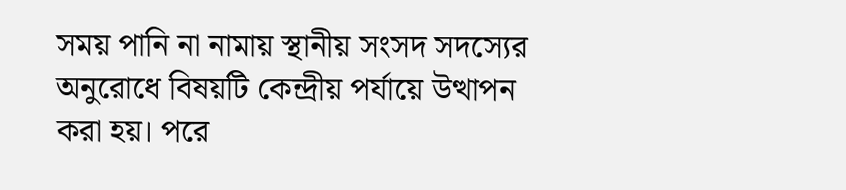সময় পানি না নামায় স্থানীয় সংসদ সদস্যের অনুরোধে বিষয়টি কেন্দ্রীয় পর্যায়ে উত্থাপন করা হয়। পরে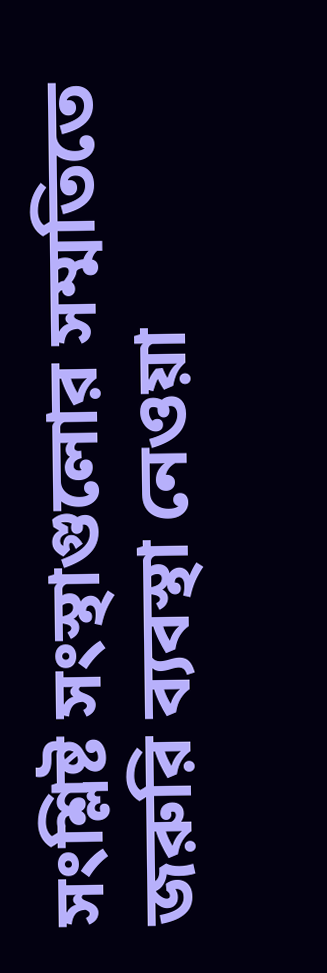সংশ্লিষ্ট সংস্থাগুলোর সম্মতিতে জরুরি ব্যবস্থা নেওয়া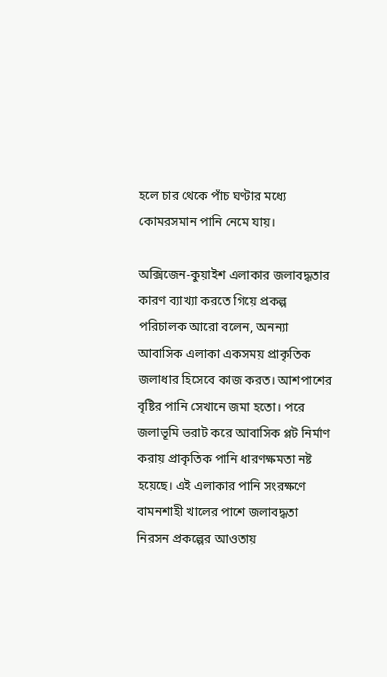হলে চার থেকে পাঁচ ঘণ্টার মধ্যে কোমরসমান পানি নেমে যায়।

অক্সিজেন-কুয়াইশ এলাকার জলাবদ্ধতার কারণ ব্যাখ্যা করতে গিয়ে প্রকল্প পরিচালক আরো বলেন, অনন্যা আবাসিক এলাকা একসময় প্রাকৃতিক জলাধার হিসেবে কাজ করত। আশপাশের বৃষ্টির পানি সেখানে জমা হতো। পরে জলাভূমি ভরাট করে আবাসিক প্লট নির্মাণ করায় প্রাকৃতিক পানি ধারণক্ষমতা নষ্ট হয়েছে। এই এলাকার পানি সংরক্ষণে বামনশাহী খালের পাশে জলাবদ্ধতা নিরসন প্রকল্পের আওতায়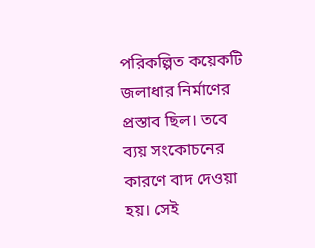পরিকল্পিত কয়েকটি জলাধার নির্মাণের প্রস্তাব ছিল। তবে ব্যয় সংকোচনের কারণে বাদ দেওয়া হয়। সেই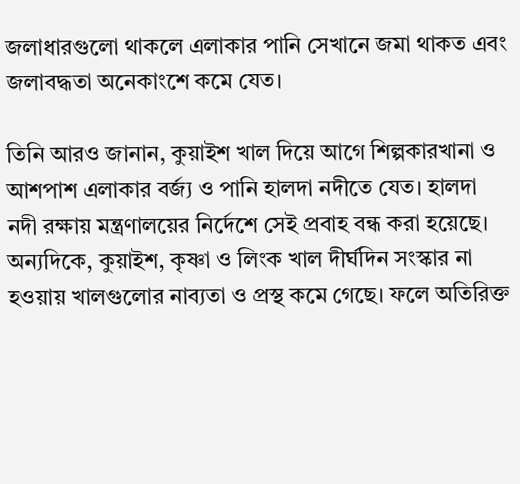জলাধারগুলো থাকলে এলাকার পানি সেখানে জমা থাকত এবং জলাবদ্ধতা অনেকাংশে কমে যেত।

তিনি আরও জানান, কুয়াইশ খাল দিয়ে আগে শিল্পকারখানা ও আশপাশ এলাকার বর্জ্য ও পানি হালদা নদীতে যেত। হালদা নদী রক্ষায় মন্ত্রণালয়ের নির্দেশে সেই প্রবাহ বন্ধ করা হয়েছে। অন্যদিকে, কুয়াইশ, কৃষ্ণা ও লিংক খাল দীর্ঘদিন সংস্কার না হওয়ায় খালগুলোর নাব্যতা ও প্রস্থ কমে গেছে। ফলে অতিরিক্ত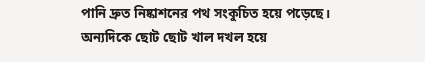পানি দ্রুত নিষ্কাশনের পথ সংকুচিত হয়ে পড়েছে। অন্যদিকে ছোট ছোট খাল দখল হয়ে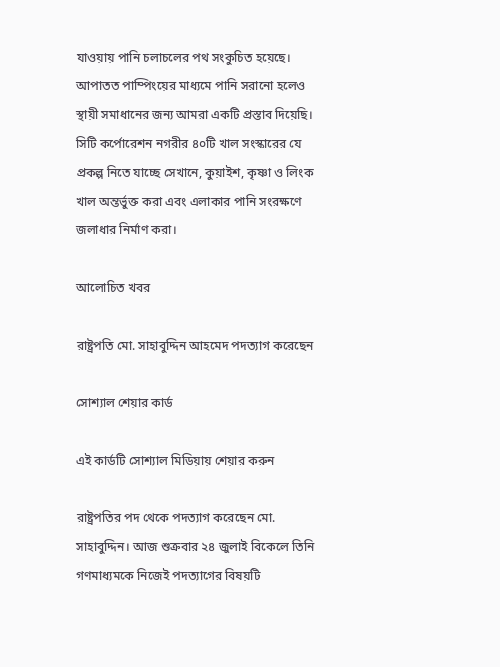যাওয়ায় পানি চলাচলের পথ সংকুচিত হয়েছে। আপাতত পাম্পিংয়ের মাধ্যমে পানি সরানো হলেও স্থায়ী সমাধানের জন্য আমরা একটি প্রস্তাব দিয়েছি। সিটি কর্পোরেশন নগরীর ৪০টি খাল সংস্কারের যে প্রকল্প নিতে যাচ্ছে সেখানে, কুয়াইশ, কৃষ্ণা ও লিংক খাল অন্তর্ভুক্ত করা এবং এলাকার পানি সংরক্ষণে জলাধার নির্মাণ করা।

আলোচিত খবর

রাষ্ট্রপতি মো. সাহাবুদ্দিন আহমেদ পদত্যাগ করেছেন

সোশ্যাল শেয়ার কার্ড

এই কার্ডটি সোশ্যাল মিডিয়ায় শেয়ার করুন

রাষ্ট্রপতির পদ থেকে পদত্যাগ করেছেন মো. সাহাবুদ্দিন। আজ শুক্রবার ২৪ জুলাই বিকেলে তিনি গণমাধ্যমকে নিজেই পদত্যাগের বিষয়টি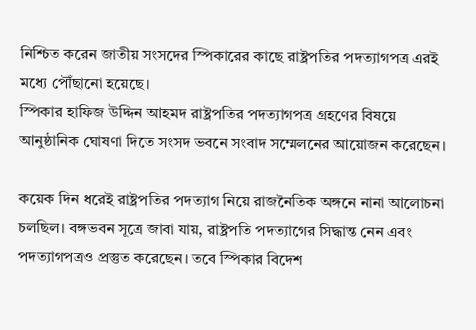নিশ্চিত করেন জাতীয় সংসদের স্পিকারের কাছে রাষ্ট্রপতির পদত্যাগপত্র এরই মধ্যে পৌঁছানো হয়েছে।
স্পিকার হাফিজ উদ্দিন আহমদ রাষ্ট্রপতির পদত্যাগপত্র গ্রহণের বিষয়ে আনুষ্ঠানিক ঘোষণা দিতে সংসদ ভবনে সংবাদ সম্মেলনের আয়োজন করেছেন।

কয়েক দিন ধরেই রাষ্ট্রপতির পদত্যাগ নিয়ে রাজনৈতিক অঙ্গনে নানা আলোচনা চলছিল। বঙ্গভবন সূত্রে জাবা যায়, রাষ্ট্রপতি পদত্যাগের সিদ্ধান্ত নেন এবং পদত্যাগপত্রও প্রস্তুত করেছেন। তবে স্পিকার বিদেশ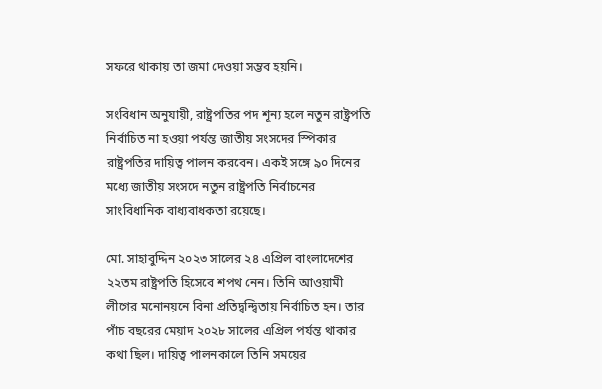সফরে থাকায় তা জমা দেওয়া সম্ভব হয়নি।

সংবিধান অনুযায়ী, রাষ্ট্রপতির পদ শূন্য হলে নতুন রাষ্ট্রপতি নির্বাচিত না হওয়া পর্যন্ত জাতীয় সংসদের স্পিকার রাষ্ট্রপতির দায়িত্ব পালন করবেন। একই সঙ্গে ৯০ দিনের মধ্যে জাতীয় সংসদে নতুন রাষ্ট্রপতি নির্বাচনের সাংবিধানিক বাধ্যবাধকতা রয়েছে।

মো. সাহাবুদ্দিন ২০২৩ সালের ২৪ এপ্রিল বাংলাদেশের ২২তম রাষ্ট্রপতি হিসেবে শপথ নেন। তিনি আওয়ামী লীগের মনোনয়নে বিনা প্রতিদ্বন্দ্বিতায় নির্বাচিত হন। তার পাঁচ বছরের মেয়াদ ২০২৮ সালের এপ্রিল পর্যন্ত থাকার কথা ছিল। দায়িত্ব পালনকালে তিনি সময়ের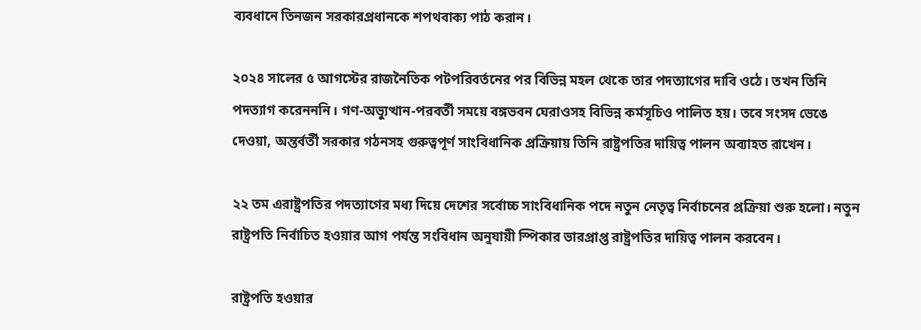ব্যবধানে তিনজন সরকারপ্রধানকে শপথবাক্য পাঠ করান।

২০২৪ সালের ৫ আগস্টের রাজনৈতিক পটপরিবর্তনের পর বিভিন্ন মহল থেকে তার পদত্যাগের দাবি ওঠে। তখন তিনি পদত্যাগ করেনননি। গণ-অভ্যুত্থান-পরবর্তী সময়ে বঙ্গভবন ঘেরাওসহ বিভিন্ন কর্মসূচিও পালিত হয়। তবে সংসদ ভেঙে দেওয়া, অন্তর্বর্তী সরকার গঠনসহ গুরুত্বপূর্ণ সাংবিধানিক প্রক্রিয়ায় তিনি রাষ্ট্রপতির দায়িত্ব পালন অব্যাহত রাখেন।

২২ তম এরাষ্ট্রপতির পদত্যাগের মধ্য দিয়ে দেশের সর্বোচ্চ সাংবিধানিক পদে নতুন নেতৃত্ব নির্বাচনের প্রক্রিয়া শুরু হলো। নতুন রাষ্ট্রপতি নির্বাচিত হওয়ার আগ পর্যন্ত সংবিধান অনুযায়ী স্পিকার ভারপ্রাপ্ত রাষ্ট্রপতির দায়িত্ব পালন করবেন।

রাষ্ট্রপতি হওয়ার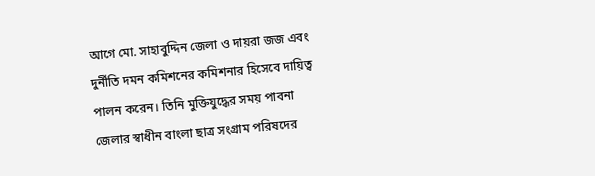আগে মো. সাহাবুদ্দিন জেলা ও দায়রা জজ এবং দুর্নীতি দমন কমিশনের কমিশনার হিসেবে দায়িত্ব পালন করেন। তিনি মুক্তিযুদ্ধের সময় পাবনা জেলার স্বাধীন বাংলা ছাত্র সংগ্রাম পরিষদের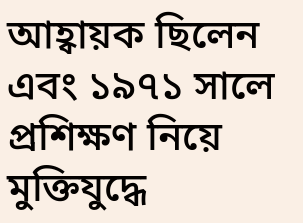আহ্বায়ক ছিলেন এবং ১৯৭১ সালে প্রশিক্ষণ নিয়ে মুক্তিযুদ্ধে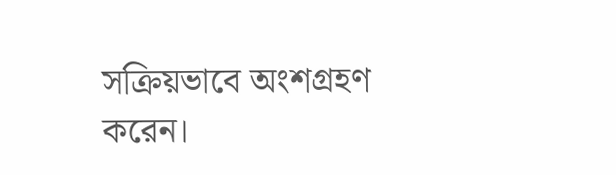সক্রিয়ভাবে অংশগ্রহণ করেন।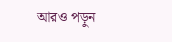আরও পড়ুন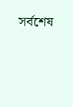সর্বশেষ